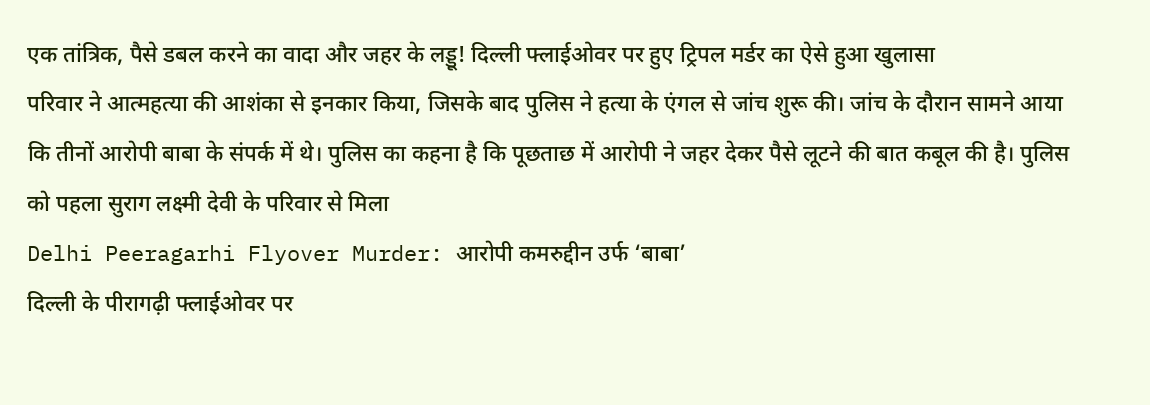एक तांत्रिक, पैसे डबल करने का वादा और जहर के लड्डू! दिल्ली फ्लाईओवर पर हुए ट्रिपल मर्डर का ऐसे हुआ खुलासा
परिवार ने आत्महत्या की आशंका से इनकार किया, जिसके बाद पुलिस ने हत्या के एंगल से जांच शुरू की। जांच के दौरान सामने आया कि तीनों आरोपी बाबा के संपर्क में थे। पुलिस का कहना है कि पूछताछ में आरोपी ने जहर देकर पैसे लूटने की बात कबूल की है। पुलिस को पहला सुराग लक्ष्मी देवी के परिवार से मिला
Delhi Peeragarhi Flyover Murder: आरोपी कमरुद्दीन उर्फ ‘बाबा’
दिल्ली के पीरागढ़ी फ्लाईओवर पर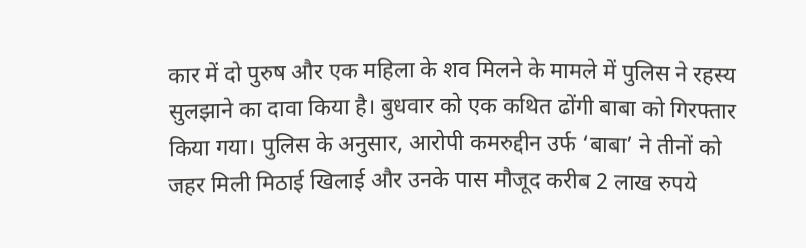कार में दो पुरुष और एक महिला के शव मिलने के मामले में पुलिस ने रहस्य सुलझाने का दावा किया है। बुधवार को एक कथित ढोंगी बाबा को गिरफ्तार किया गया। पुलिस के अनुसार, आरोपी कमरुद्दीन उर्फ ‘बाबा’ ने तीनों को जहर मिली मिठाई खिलाई और उनके पास मौजूद करीब 2 लाख रुपये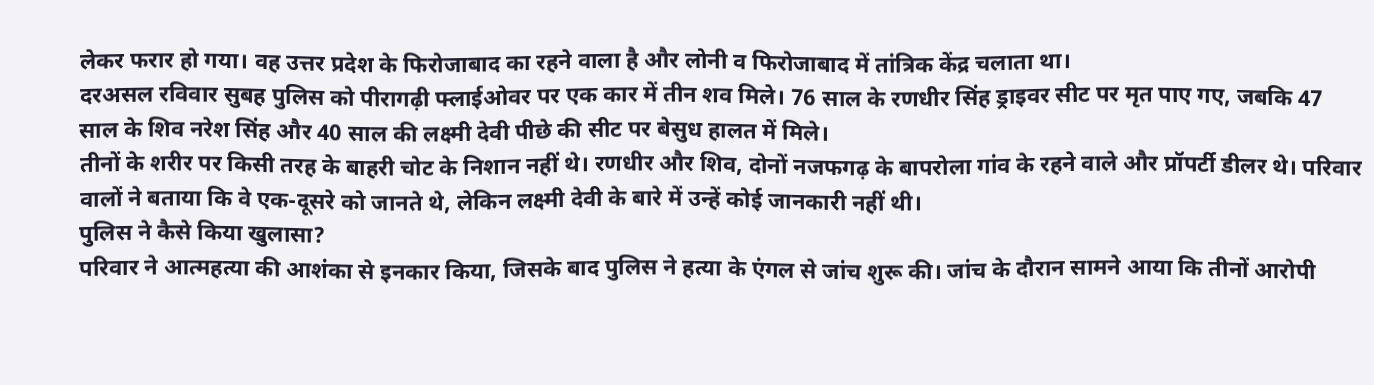लेकर फरार हो गया। वह उत्तर प्रदेश के फिरोजाबाद का रहने वाला है और लोनी व फिरोजाबाद में तांत्रिक केंद्र चलाता था।
दरअसल रविवार सुबह पुलिस को पीरागढ़ी फ्लाईओवर पर एक कार में तीन शव मिले। 76 साल के रणधीर सिंह ड्राइवर सीट पर मृत पाए गए, जबकि 47 साल के शिव नरेश सिंह और 40 साल की लक्ष्मी देवी पीछे की सीट पर बेसुध हालत में मिले।
तीनों के शरीर पर किसी तरह के बाहरी चोट के निशान नहीं थे। रणधीर और शिव, दोनों नजफगढ़ के बापरोला गांव के रहने वाले और प्रॉपर्टी डीलर थे। परिवार वालों ने बताया कि वे एक-दूसरे को जानते थे, लेकिन लक्ष्मी देवी के बारे में उन्हें कोई जानकारी नहीं थी।
पुलिस ने कैसे किया खुलासा?
परिवार ने आत्महत्या की आशंका से इनकार किया, जिसके बाद पुलिस ने हत्या के एंगल से जांच शुरू की। जांच के दौरान सामने आया कि तीनों आरोपी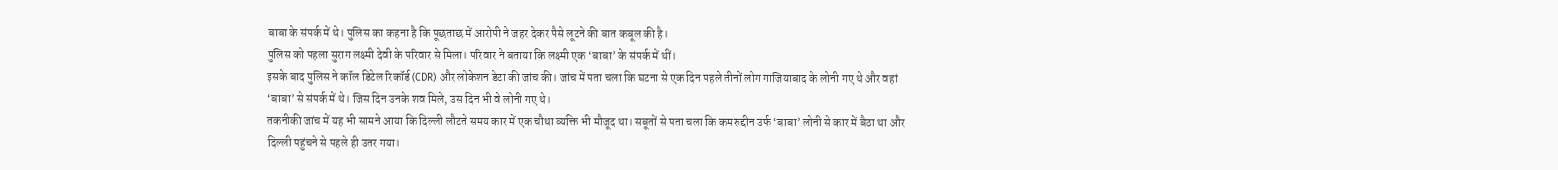बाबा के संपर्क में थे। पुलिस का कहना है कि पूछताछ में आरोपी ने जहर देकर पैसे लूटने की बात कबूल की है।
पुलिस को पहला सुराग लक्ष्मी देवी के परिवार से मिला। परिवार ने बताया कि लक्ष्मी एक ‘बाबा’ के संपर्क में थीं।
इसके बाद पुलिस ने कॉल डिटेल रिकॉर्ड (CDR) और लोकेशन डेटा की जांच की। जांच में पता चला कि घटना से एक दिन पहले तीनों लोग गाजियाबाद के लोनी गए थे और वहां ‘बाबा’ से संपर्क में थे। जिस दिन उनके शव मिले, उस दिन भी वे लोनी गए थे।
तकनीकी जांच में यह भी सामने आया कि दिल्ली लौटते समय कार में एक चौथा व्यक्ति भी मौजूद था। सबूतों से पता चला कि कमरुद्दीन उर्फ ‘बाबा’ लोनी से कार में बैठा था और दिल्ली पहुंचने से पहले ही उतर गया।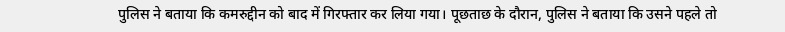पुलिस ने बताया कि कमरुद्दीन को बाद में गिरफ्तार कर लिया गया। पूछताछ के दौरान, पुलिस ने बताया कि उसने पहले तो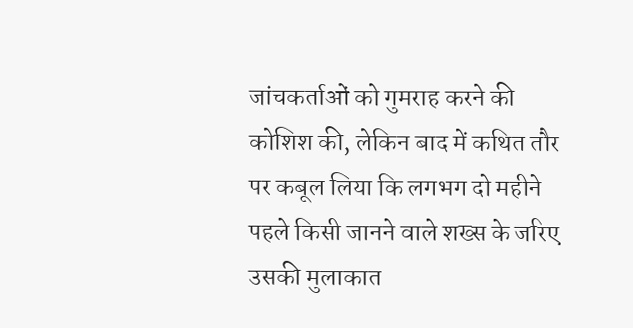जांचकर्ताओं को गुमराह करने की कोशिश की, लेकिन बाद में कथित तौर पर कबूल लिया कि लगभग दो महीने पहले किसी जानने वाले शख्स के जरिए उसकी मुलाकात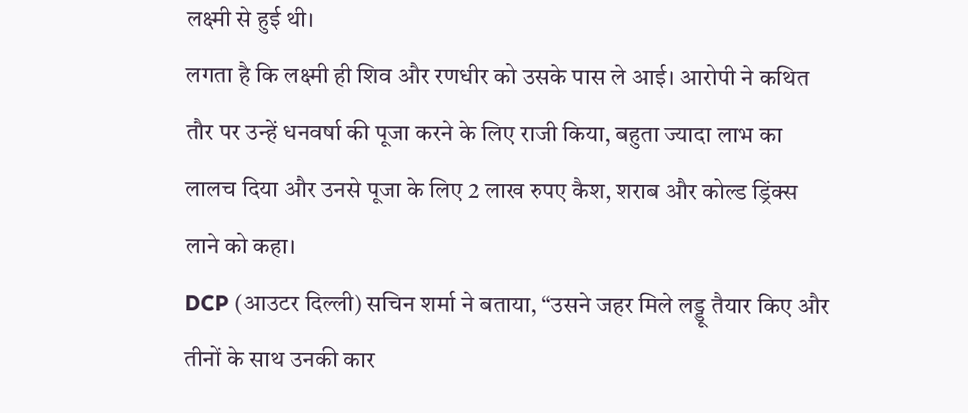लक्ष्मी से हुई थी।
लगता है कि लक्ष्मी ही शिव और रणधीर को उसके पास ले आई। आरोपी ने कथित तौर पर उन्हें धनवर्षा की पूजा करने के लिए राजी किया, बहुता ज्यादा लाभ का लालच दिया और उनसे पूजा के लिए 2 लाख रुपए कैश, शराब और कोल्ड ड्रिंक्स लाने को कहा।
DCP (आउटर दिल्ली) सचिन शर्मा ने बताया, “उसने जहर मिले लड्डू तैयार किए और तीनों के साथ उनकी कार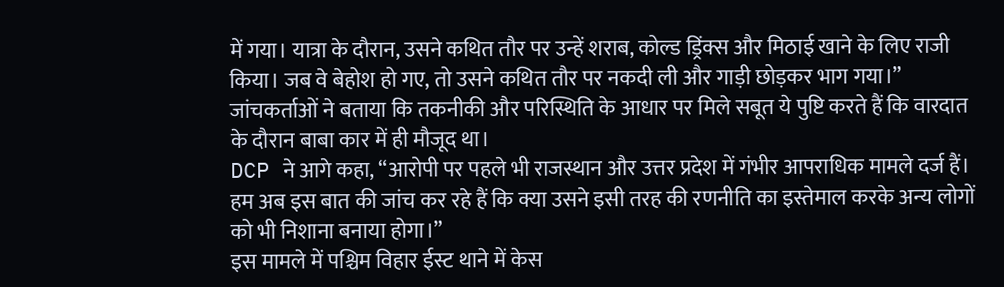में गया। यात्रा के दौरान, उसने कथित तौर पर उन्हें शराब, कोल्ड ड्रिंक्स और मिठाई खाने के लिए राजी किया। जब वे बेहोश हो गए, तो उसने कथित तौर पर नकदी ली और गाड़ी छोड़कर भाग गया।”
जांचकर्ताओं ने बताया कि तकनीकी और परिस्थिति के आधार पर मिले सबूत ये पुष्टि करते हैं कि वारदात के दौरान बाबा कार में ही मौजूद था।
DCP ने आगे कहा, “आरोपी पर पहले भी राजस्थान और उत्तर प्रदेश में गंभीर आपराधिक मामले दर्ज हैं। हम अब इस बात की जांच कर रहे हैं कि क्या उसने इसी तरह की रणनीति का इस्तेमाल करके अन्य लोगों को भी निशाना बनाया होगा।”
इस मामले में पश्चिम विहार ईस्ट थाने में केस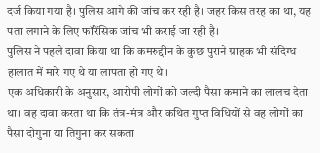दर्ज किया गया है। पुलिस आगे की जांच कर रही है। जहर किस तरह का था, यह पता लगाने के लिए फॉरेंसिक जांच भी कराई जा रही है।
पुलिस ने पहले दावा किया था कि कमरुद्दीन के कुछ पुराने ग्राहक भी संदिग्ध हालात में मारे गए थे या लापता हो गए थे।
एक अधिकारी के अनुसार, आरोपी लोगों को जल्दी पैसा कमाने का लालच देता था। वह दावा करता था कि तंत्र-मंत्र और कथित गुप्त विधियों से वह लोगों का पैसा दोगुना या तिगुना कर सकता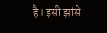है। इसी झांसे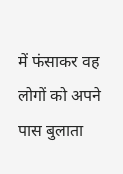में फंसाकर वह लोगों को अपने पास बुलाता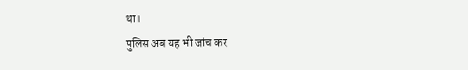था।
पुलिस अब यह भी जांच कर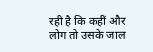रही है कि कहीं और लोग तो उसके जाल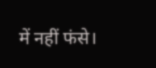में नहीं फंसे।